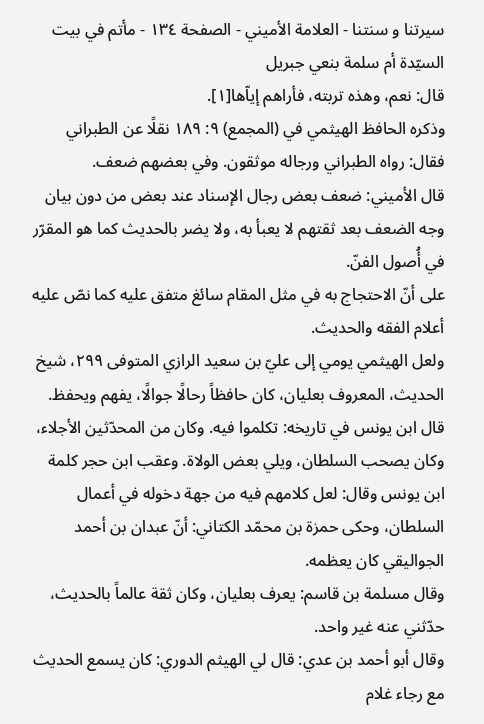سيرتنا و سنتنا - العلامة الأميني - الصفحة ١٣٤ - مأتم في بيت السيّدة أم سلمة بنعي جبريل
قال: نعم، وهذه تربته، فأراهم إياّها[١].
وذكره الحافظ الهيثمي في (المجمع) ٩: ١٨٩ نقلًا عن الطبراني فقال: رواه الطبراني ورجاله موثقون. وفي بعضهم ضعف.
قال الأميني: ضعف بعض رجال الإسناد عند بعض من دون بيان وجه الضعف بعد ثقتهم لا يعبأ به، ولا يضر بالحديث كما هو المقرّر في أُصول الفنّ.
على أنّ الاحتجاج به في مثل المقام سائغ متفق عليه كما نصّ عليه أعلام الفقه والحديث.
ولعل الهيثمي يومي إلى عليّ بن سعيد الرازي المتوفى ٢٩٩، شيخ الحديث، المعروف بعليان، كان حافظاً رحالًا جوالًا، يفهم ويحفظ. قال ابن يونس في تاريخه: تكلموا فيه. وكان من المحدّثين الأجلاء، وكان يصحب السلطان، ويلي بعض الولاة. وعقب ابن حجر كلمة ابن يونس وقال: لعل كلامهم فيه من جهة دخوله في أعمال السلطان، وحكى حمزة بن محمّد الكتاني: أنّ عبدان بن أحمد الجواليقي كان يعظمه.
وقال مسلمة بن قاسم: يعرف بعليان، وكان ثقة عالماً بالحديث، حدّثني عنه غير واحد.
وقال أبو أحمد بن عدي: قال لي الهيثم الدوري: كان يسمع الحديث مع رجاء غلام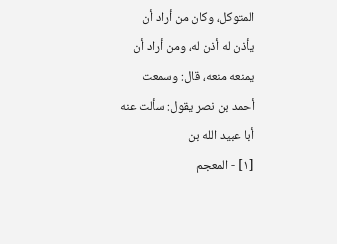المتوكل، وكان من أراد أن يأذن له أذن له، ومن أراد أن يمنعه منعه، قال: وسمعت أحمد بن نصر يقول: سألت عنه أبا عبيد الله بن
[١] - المعجم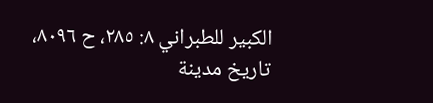الكبير للطبراني ٨: ٢٨٥، ح ٨٠٩٦، تاريخ مدينة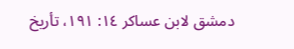دمشق لابن عساكر ١٤: ١٩١، تأريخ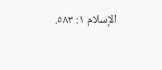الإسلام ١: ٥٨٣.